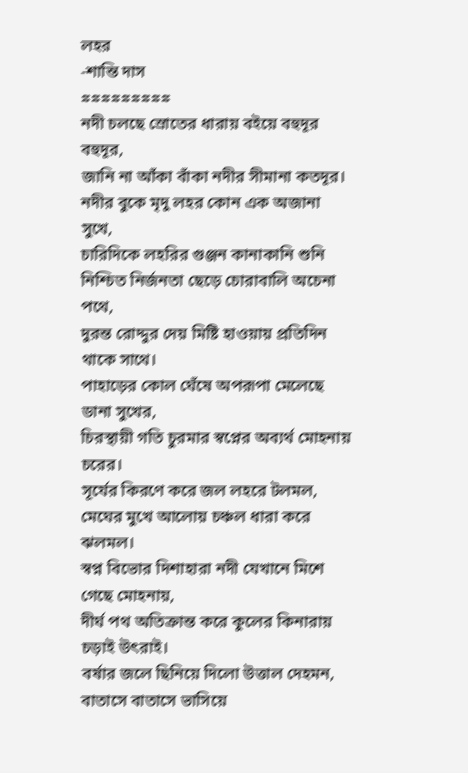লহর
-শান্তি দাস
≈≈≈≈≈≈≈≈≈
নদী চলছে স্রোতের ধারায় বইয়ে বহুদূর বহুদূর,
জানি না আঁকা বাঁকা নদীর সীমানা কতদূর।
নদীর বুকে মৃদু লহর কোন এক অজানা সুখে,
চারিদিকে লহরির গুঞ্জন কানাকানি শুনি
নিশ্চিত নির্জনতা ছেড়ে চোরাবালি অচেনা পথে,
দুরন্ত রোদ্দুর দেয় মিষ্টি হাওয়ায় প্রতিদিন থাকে সাথে।
পাহাড়ের কোল ঘেঁষে অপরূপা মেলেছে ডানা সুখের,
চিরস্থায়ী গতি চুরমার স্বপ্নের অব্যর্থ মোহনায় চরের।
সূর্যের কিরণে করে জল লহরে টলমল,
মেঘের মুখে আলোয় চঞ্চল ধারা করে ঝলমল।
স্বপ্ন বিভোর দিশাহারা নদী যেখানে মিশে গেছে মোহনায়,
দীর্ঘ পথ অতিক্রান্ত করে কুলের কিনারায় চড়াই উৎরাই।
বর্ষার জলে ছিনিয়ে দিলো উত্তাল দেহমন,
বাতাসে বাতাসে ভাসিয়ে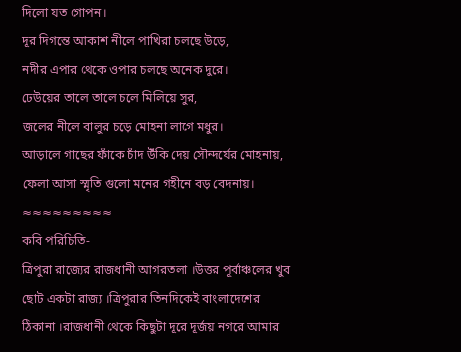দিলো যত গোপন।
দূর দিগন্তে আকাশ নীলে পাখিরা চলছে উড়ে,
নদীর এপার থেকে ওপার চলছে অনেক দুরে।
ঢেউয়ের তালে তালে চলে মিলিয়ে সুর,
জলের নীলে বালুর চড়ে মোহনা লাগে মধুর।
আড়ালে গাছের ফাঁকে চাঁদ উঁকি দেয় সৌন্দর্যের মোহনায়,
ফেলা আসা স্মৃতি গুলো মনের গহীনে বড় বেদনায়।
≈≈≈≈≈≈≈≈≈
কবি পরিচিতি-
ত্রিপুরা রাজ্যের রাজধানী আগরতলা ।উত্তর পূর্বাঞ্চলের খুব ছোট একটা রাজ্য ।ত্রিপুরার তিনদিকেই বাংলাদেশের ঠিকানা ।রাজধানী থেকে কিছুটা দূরে দূর্জয় নগরে আমার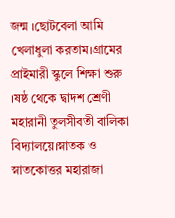জন্ম ।ছোটবেলা আমি খেলাধুলা করতাম।গ্রামের প্রাইমারী স্কুলে শিক্ষা শুরু ।ষষ্ঠ থেকে দ্বাদশ শ্রেণী মহারানী তুলসীবতী বালিকা বিদ্যালয়ে।স্নাতক ও স্নাতকোত্তর মহারাজা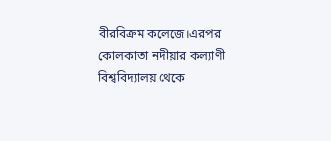বীরবিক্রম কলেজে।এরপর কোলকাতা নদীয়ার কল্যাণী বিশ্ববিদ্যালয় থেকে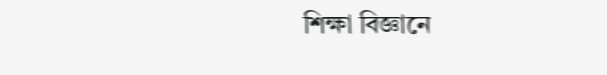শিক্ষা বিজ্ঞানে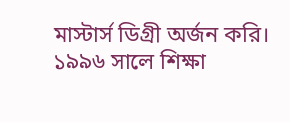মাস্টার্স ডিগ্রী অর্জন করি। ১৯৯৬ সালে শিক্ষা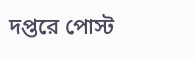দপ্তরে পোস্ট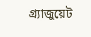গ্র্যাজুয়েট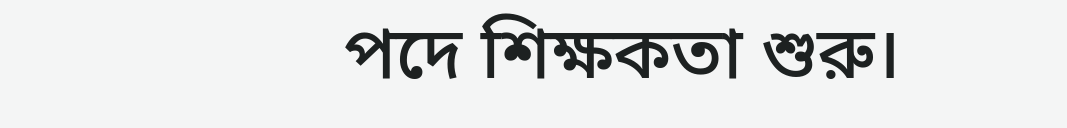পদে শিক্ষকতা শুরু।